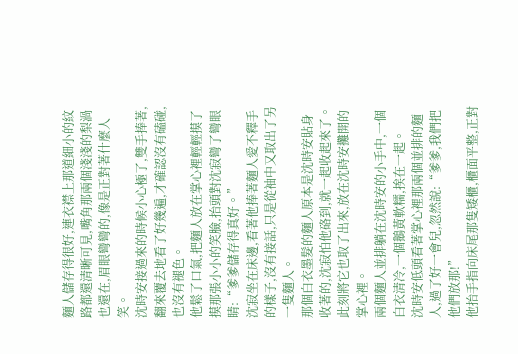麵人儲存得很好,連衣襟上那道細小的紋路都還清晰可見,嘴角那兩個淺淺的梨渦也還在,眉眼彎彎的,像是正對著什麼人笑。
沈時安接過來的時候小心極了,雙手捧著,翻來覆去地看了好幾遍,才確認沒有磕碰,也沒有褪色。
他鬆了口氣,把麵人放在掌心裡輕輕摸了摸那張小小的笑臉,抬頭對沈寂彎了彎眼睛:“爹爹儲存得真好。”
沈寂坐在床邊,看著他捧著麵人愛不釋手的樣子,沒有接話,只是從袖中又取出了另一隻麵人。
那個白衣墨髮的麵人原本是沈時安貼身收著的,沈寂怕他硌到,就一起收起來了。此刻將它也取了出來,放在沈時安攤開的掌心裡。
兩個麵人並排躺在沈時安的小手中,一個白衣清冷,一個鵝黃軟糯,挨在一起。
沈時安低頭看著掌心裡那兩個並排的麵人,過了好一會兒,忽然說:“爹爹,我們把他們放那!”
他抬手指向床尾那隻矮櫃,櫃面平整,正對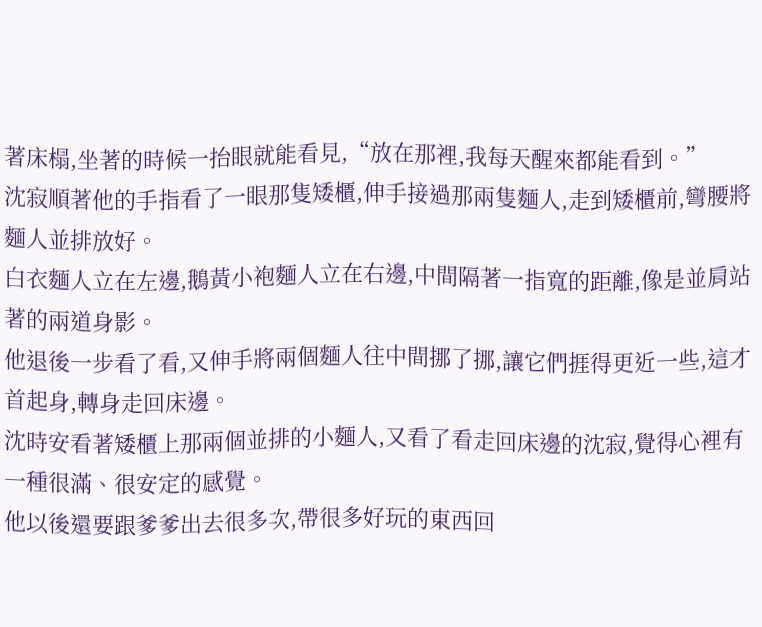著床榻,坐著的時候一抬眼就能看見,“放在那裡,我每天醒來都能看到。”
沈寂順著他的手指看了一眼那隻矮櫃,伸手接過那兩隻麵人,走到矮櫃前,彎腰將麵人並排放好。
白衣麵人立在左邊,鵝黃小袍麵人立在右邊,中間隔著一指寬的距離,像是並肩站著的兩道身影。
他退後一步看了看,又伸手將兩個麵人往中間挪了挪,讓它們捱得更近一些,這才首起身,轉身走回床邊。
沈時安看著矮櫃上那兩個並排的小麵人,又看了看走回床邊的沈寂,覺得心裡有一種很滿、很安定的感覺。
他以後還要跟爹爹出去很多次,帶很多好玩的東西回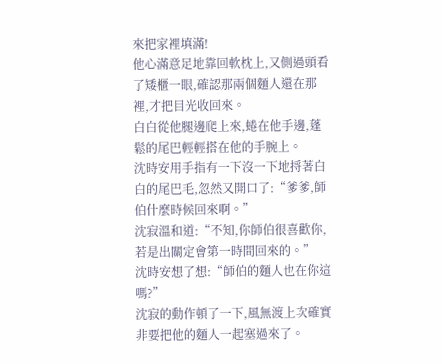來把家裡填滿!
他心滿意足地靠回軟枕上,又側過頭看了矮櫃一眼,確認那兩個麵人還在那裡,才把目光收回來。
白白從他腿邊爬上來,蜷在他手邊,蓬鬆的尾巴輕輕搭在他的手腕上。
沈時安用手指有一下沒一下地捋著白白的尾巴毛,忽然又開口了:“爹爹,師伯什麼時候回來啊。”
沈寂溫和道:“不知,你師伯很喜歡你,若是出關定會第一時間回來的。”
沈時安想了想:“師伯的麵人也在你這嗎?”
沈寂的動作頓了一下,風無渡上次確實非要把他的麵人一起塞過來了。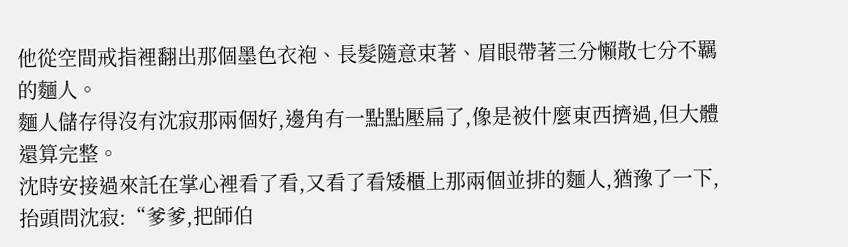他從空間戒指裡翻出那個墨色衣袍、長髮隨意束著、眉眼帶著三分懶散七分不羈的麵人。
麵人儲存得沒有沈寂那兩個好,邊角有一點點壓扁了,像是被什麼東西擠過,但大體還算完整。
沈時安接過來託在掌心裡看了看,又看了看矮櫃上那兩個並排的麵人,猶豫了一下,抬頭問沈寂:“爹爹,把師伯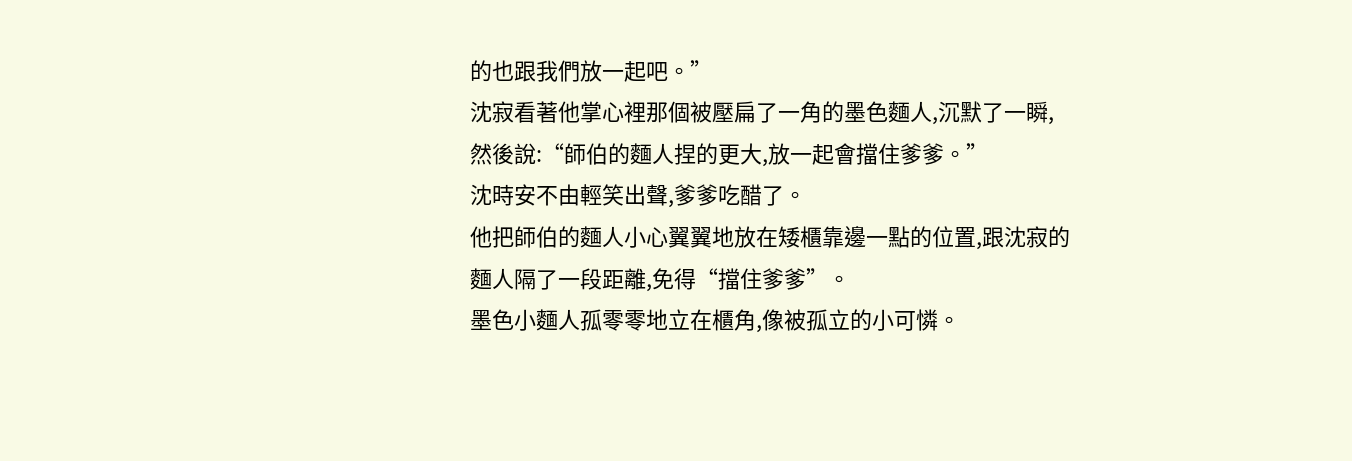的也跟我們放一起吧。”
沈寂看著他掌心裡那個被壓扁了一角的墨色麵人,沉默了一瞬,然後說:“師伯的麵人捏的更大,放一起會擋住爹爹。”
沈時安不由輕笑出聲,爹爹吃醋了。
他把師伯的麵人小心翼翼地放在矮櫃靠邊一點的位置,跟沈寂的麵人隔了一段距離,免得“擋住爹爹”。
墨色小麵人孤零零地立在櫃角,像被孤立的小可憐。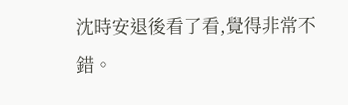沈時安退後看了看,覺得非常不錯。